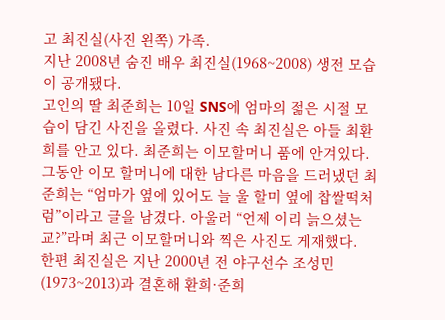고 최진실(사진 왼쪽) 가족.
지난 2008년 숨진 배우 최진실(1968~2008) 생전 모습이 공개됐다.
고인의 딸 최준희는 10일 SNS에 엄마의 젊은 시절 모습이 담긴 사진을 올렸다. 사진 속 최진실은 아들 최환희를 안고 있다. 최준희는 이모할머니 품에 안겨있다.
그동안 이모 할머니에 대한 남다른 마음을 드러냈던 최준희는 “엄마가 옆에 있어도 늘 울 할미 옆에 찹쌀떡처럼”이라고 글을 남겼다. 아울러 “언제 이리 늙으셨는교?”라며 최근 이모할머니와 찍은 사진도 게재했다.
한편 최진실은 지난 2000년 전 야구선수 조성민(1973~2013)과 결혼해 환희·준희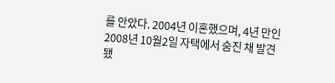를 안았다. 2004년 이혼했으며, 4년 만인 2008년 10월2일 자택에서 숨진 채 발견됐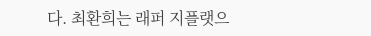다. 최환희는 래퍼 지플랫으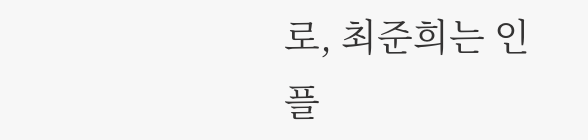로, 최준희는 인플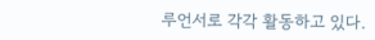루언서로 각각 활동하고 있다.